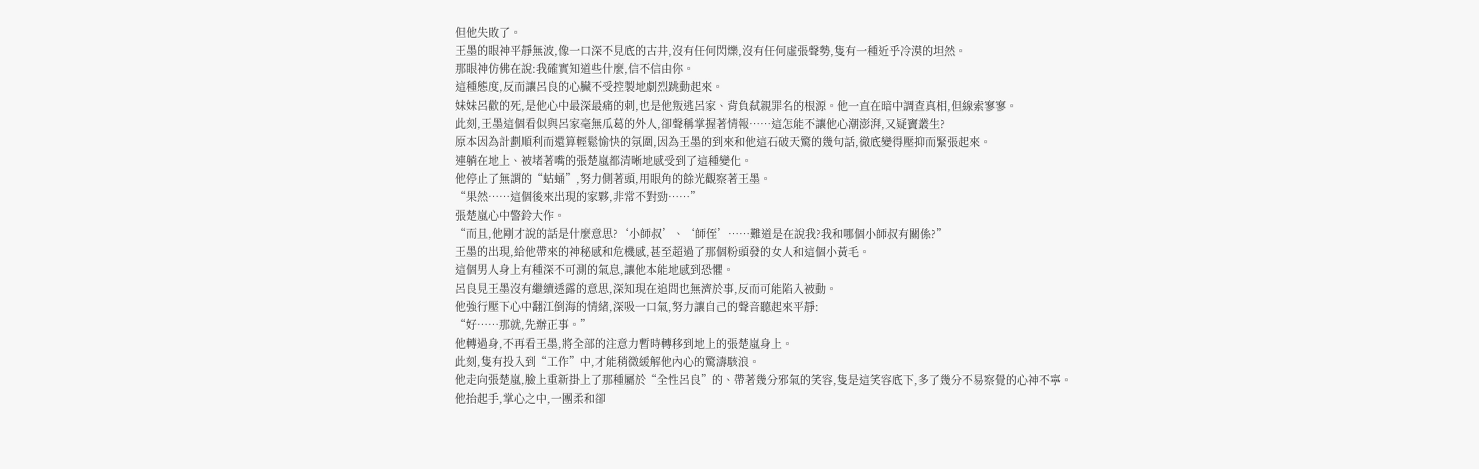但他失敗了。
王墨的眼神平靜無波,像一口深不見底的古井,沒有任何閃爍,沒有任何虛張聲勢,隻有一種近乎冷漠的坦然。
那眼神仿佛在說:我確實知道些什麼,信不信由你。
這種態度,反而讓呂良的心臟不受控製地劇烈跳動起來。
妹妹呂歡的死,是他心中最深最痛的刺,也是他叛逃呂家、背負弑親罪名的根源。他一直在暗中調查真相,但線索寥寥。
此刻,王墨這個看似與呂家毫無瓜葛的外人,卻聲稱掌握著情報……這怎能不讓他心潮澎湃,又疑竇叢生?
原本因為計劃順利而還算輕鬆愉快的氛圍,因為王墨的到來和他這石破天驚的幾句話,徹底變得壓抑而緊張起來。
連躺在地上、被堵著嘴的張楚嵐都清晰地感受到了這種變化。
他停止了無謂的“蛄蛹”,努力側著頭,用眼角的餘光觀察著王墨。
“果然……這個後來出現的家夥,非常不對勁……”
張楚嵐心中警鈴大作。
“而且,他剛才說的話是什麼意思?‘小師叔’、‘師侄’……難道是在說我?我和哪個小師叔有關係?”
王墨的出現,給他帶來的神秘感和危機感,甚至超過了那個粉頭發的女人和這個小黃毛。
這個男人身上有種深不可測的氣息,讓他本能地感到恐懼。
呂良見王墨沒有繼續透露的意思,深知現在追問也無濟於事,反而可能陷入被動。
他強行壓下心中翻江倒海的情緒,深吸一口氣,努力讓自己的聲音聽起來平靜:
“好……那就,先辦正事。”
他轉過身,不再看王墨,將全部的注意力暫時轉移到地上的張楚嵐身上。
此刻,隻有投入到“工作”中,才能稍微緩解他內心的驚濤駭浪。
他走向張楚嵐,臉上重新掛上了那種屬於“全性呂良”的、帶著幾分邪氣的笑容,隻是這笑容底下,多了幾分不易察覺的心神不寧。
他抬起手,掌心之中,一團柔和卻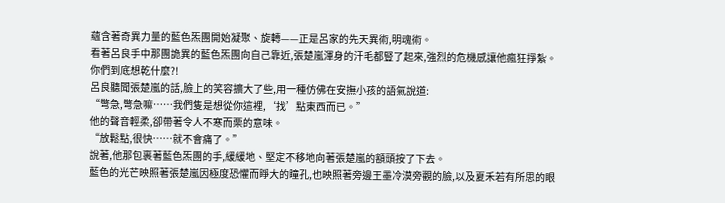蘊含著奇異力量的藍色炁團開始凝聚、旋轉——正是呂家的先天異術,明魂術。
看著呂良手中那團詭異的藍色炁團向自己靠近,張楚嵐渾身的汗毛都豎了起來,強烈的危機感讓他瘋狂掙紮。
你們到底想乾什麼?!
呂良聽聞張楚嵐的話,臉上的笑容擴大了些,用一種仿佛在安撫小孩的語氣說道:
“彆急,彆急嘛……我們隻是想從你這裡,‘找’點東西而已。”
他的聲音輕柔,卻帶著令人不寒而栗的意味。
“放鬆點,很快……就不會痛了。”
說著,他那包裹著藍色炁團的手,緩緩地、堅定不移地向著張楚嵐的額頭按了下去。
藍色的光芒映照著張楚嵐因極度恐懼而睜大的瞳孔,也映照著旁邊王墨冷漠旁觀的臉,以及夏禾若有所思的眼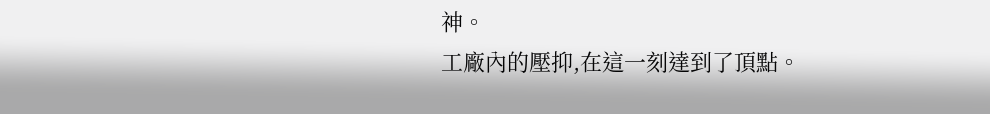神。
工廠內的壓抑,在這一刻達到了頂點。